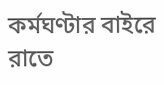কর্মঘণ্টার বাইরে রাতে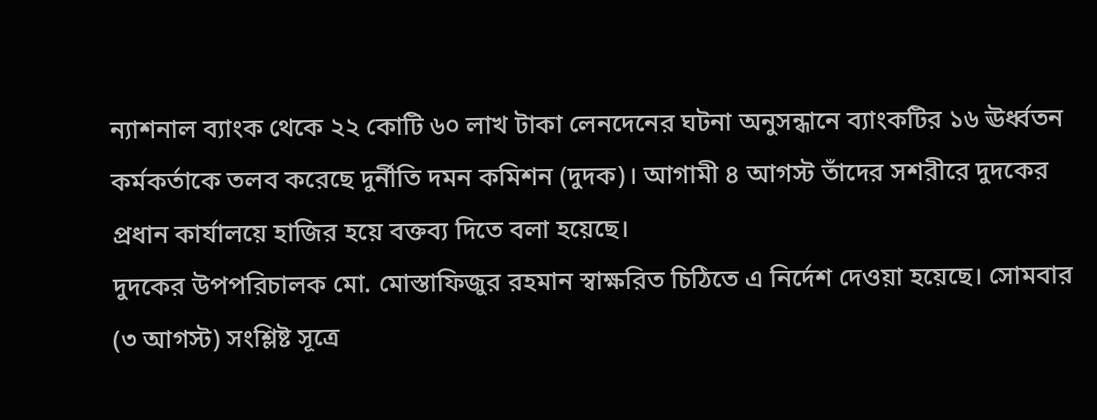ন্যাশনাল ব্যাংক থেকে ২২ কোটি ৬০ লাখ টাকা লেনদেনের ঘটনা অনুসন্ধানে ব্যাংকটির ১৬ ঊর্ধ্বতন কর্মকর্তাকে তলব করেছে দুর্নীতি দমন কমিশন (দুদক)। আগামী ৪ আগস্ট তাঁদের সশরীরে দুদকের প্রধান কার্যালয়ে হাজির হয়ে বক্তব্য দিতে বলা হয়েছে।
দুদকের উপপরিচালক মো. মোস্তাফিজুর রহমান স্বাক্ষরিত চিঠিতে এ নির্দেশ দেওয়া হয়েছে। সোমবার (৩ আগস্ট) সংশ্লিষ্ট সূত্রে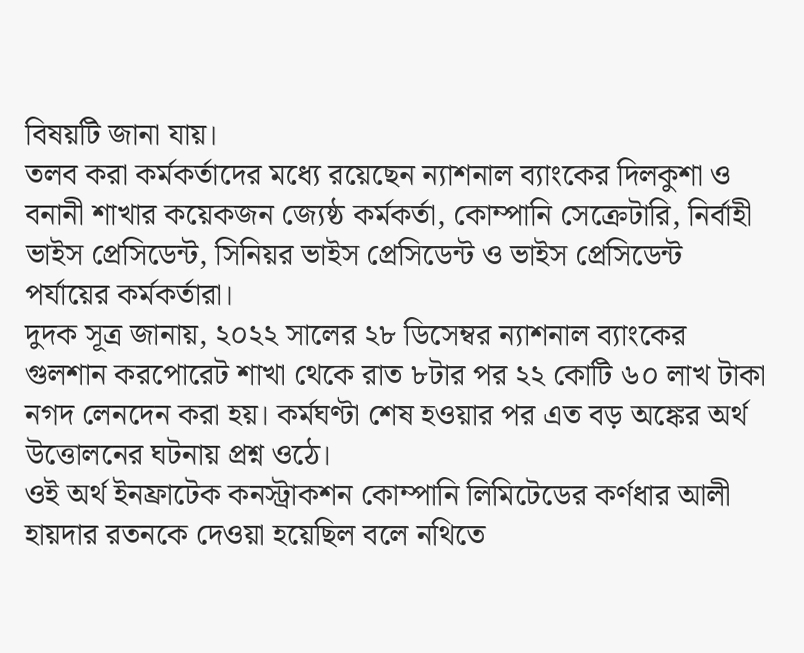বিষয়টি জানা যায়।
তলব করা কর্মকর্তাদের মধ্যে রয়েছেন ন্যাশনাল ব্যাংকের দিলকুশা ও বনানী শাখার কয়েকজন জ্যেষ্ঠ কর্মকর্তা, কোম্পানি সেক্রেটারি, নির্বাহী ভাইস প্রেসিডেন্ট, সিনিয়র ভাইস প্রেসিডেন্ট ও ভাইস প্রেসিডেন্ট পর্যায়ের কর্মকর্তারা।
দুদক সূত্র জানায়, ২০২২ সালের ২৮ ডিসেম্বর ন্যাশনাল ব্যাংকের গুলশান করপোরেট শাখা থেকে রাত ৮টার পর ২২ কোটি ৬০ লাখ টাকা নগদ লেনদেন করা হয়। কর্মঘণ্টা শেষ হওয়ার পর এত বড় অঙ্কের অর্থ উত্তোলনের ঘটনায় প্রশ্ন ওঠে।
ওই অর্থ ইনফ্রাটেক কনস্ট্রাকশন কোম্পানি লিমিটেডের কর্ণধার আলী হায়দার রতনকে দেওয়া হয়েছিল বলে নথিতে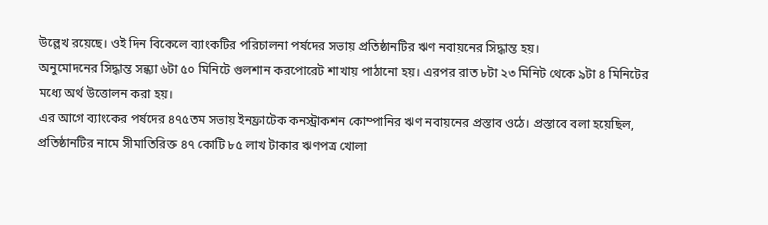উল্লেখ রয়েছে। ওই দিন বিকেলে ব্যাংকটির পরিচালনা পর্ষদের সভায় প্রতিষ্ঠানটির ঋণ নবায়নের সিদ্ধান্ত হয়।
অনুমোদনের সিদ্ধান্ত সন্ধ্যা ৬টা ৫০ মিনিটে গুলশান করপোরেট শাখায় পাঠানো হয়। এরপর রাত ৮টা ২৩ মিনিট থেকে ৯টা ৪ মিনিটের মধ্যে অর্থ উত্তোলন করা হয়।
এর আগে ব্যাংকের পর্ষদের ৪৭৫তম সভায় ইনফ্রাটেক কনস্ট্রাকশন কোম্পানির ঋণ নবায়নের প্রস্তাব ওঠে। প্রস্তাবে বলা হয়েছিল, প্রতিষ্ঠানটির নামে সীমাতিরিক্ত ৪৭ কোটি ৮৫ লাখ টাকার ঋণপত্র খোলা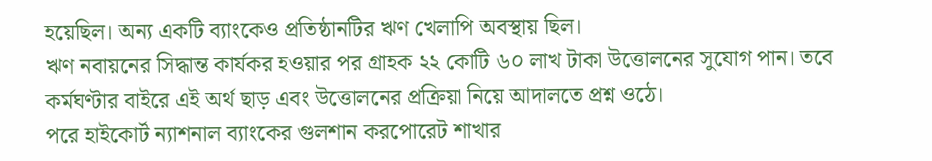হয়েছিল। অন্য একটি ব্যাংকেও প্রতিষ্ঠানটির ঋণ খেলাপি অবস্থায় ছিল।
ঋণ নবায়নের সিদ্ধান্ত কার্যকর হওয়ার পর গ্রাহক ২২ কোটি ৬০ লাখ টাকা উত্তোলনের সুযোগ পান। তবে কর্মঘণ্টার বাইরে এই অর্থ ছাড় এবং উত্তোলনের প্রক্রিয়া নিয়ে আদালতে প্রশ্ন ওঠে।
পরে হাইকোর্ট ন্যাশনাল ব্যাংকের গুলশান করপোরেট শাখার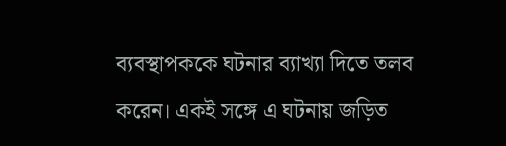ব্যবস্থাপককে ঘটনার ব্যাখ্যা দিতে তলব করেন। একই সঙ্গে এ ঘটনায় জড়িত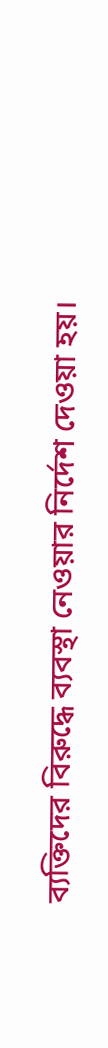ব্যক্তিদের বিরুদ্ধে ব্যবস্থা নেওয়ার নির্দেশ দেওয়া হয়।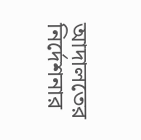আদালতের নির্দেশনার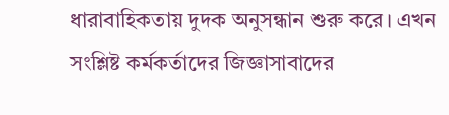ধারাবাহিকতায় দুদক অনুসন্ধান শুরু করে। এখন সংশ্লিষ্ট কর্মকর্তাদের জিজ্ঞাসাবাদের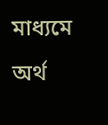মাধ্যমে অর্থ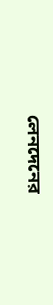লেনদেনের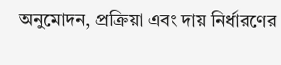অনুমোদন, প্রক্রিয়া এবং দায় নির্ধারণের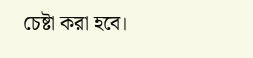চেষ্টা করা হবে।